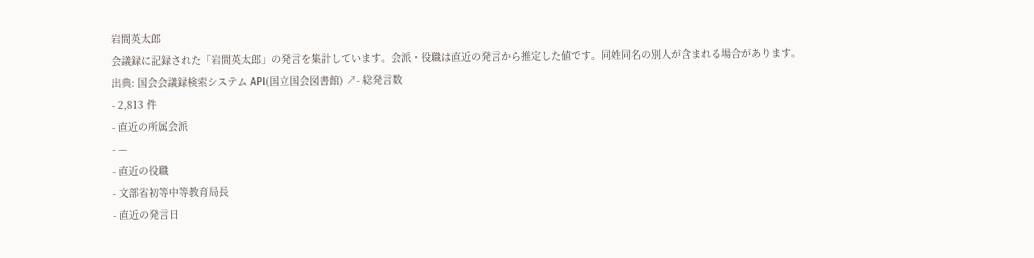岩間英太郎
会議録に記録された「岩間英太郎」の発言を集計しています。会派・役職は直近の発言から推定した値です。同姓同名の別人が含まれる場合があります。
出典: 国会会議録検索システム API(国立国会図書館) ↗- 総発言数
- 2,813 件
- 直近の所属会派
- —
- 直近の役職
- 文部省初等中等教育局長
- 直近の発言日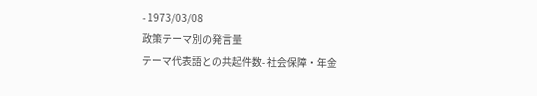- 1973/03/08
政策テーマ別の発言量
テーマ代表語との共起件数- 社会保障・年金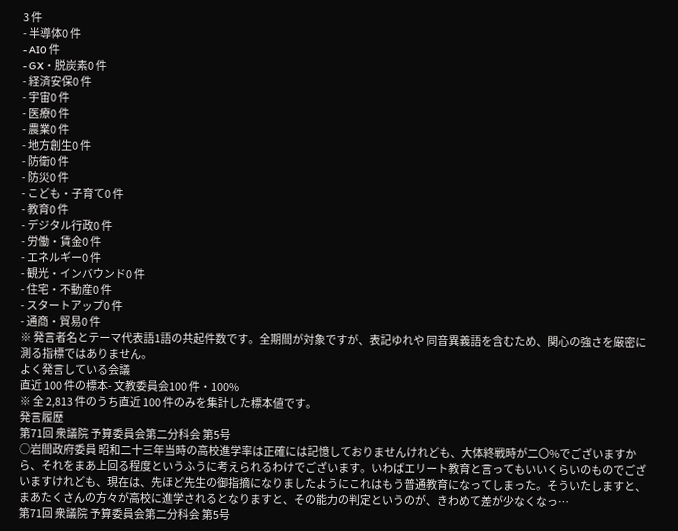3 件
- 半導体0 件
- AI0 件
- GX・脱炭素0 件
- 経済安保0 件
- 宇宙0 件
- 医療0 件
- 農業0 件
- 地方創生0 件
- 防衛0 件
- 防災0 件
- こども・子育て0 件
- 教育0 件
- デジタル行政0 件
- 労働・賃金0 件
- エネルギー0 件
- 観光・インバウンド0 件
- 住宅・不動産0 件
- スタートアップ0 件
- 通商・貿易0 件
※ 発言者名とテーマ代表語1語の共起件数です。全期間が対象ですが、表記ゆれや 同音異義語を含むため、関心の強さを厳密に測る指標ではありません。
よく発言している会議
直近 100 件の標本- 文教委員会100 件・100%
※ 全 2,813 件のうち直近 100 件のみを集計した標本値です。
発言履歴
第71回 衆議院 予算委員会第二分科会 第5号
○岩間政府委員 昭和二十三年当時の高校進学率は正確には記憶しておりませんけれども、大体終戦時が二〇%でございますから、それをまあ上回る程度というふうに考えられるわけでございます。いわばエリート教育と言ってもいいくらいのものでございますけれども、現在は、先ほど先生の御指摘になりましたようにこれはもう普通教育になってしまった。そういたしますと、まあたくさんの方々が高校に進学されるとなりますと、その能力の判定というのが、きわめて差が少なくなっ…
第71回 衆議院 予算委員会第二分科会 第5号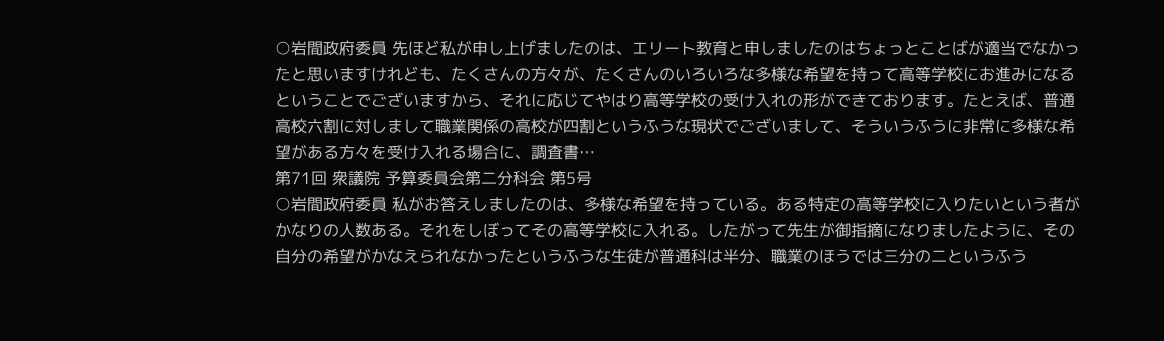○岩間政府委員 先ほど私が申し上げましたのは、エリート教育と申しましたのはちょっとことばが適当でなかったと思いますけれども、たくさんの方々が、たくさんのいろいろな多様な希望を持って高等学校にお進みになるということでございますから、それに応じてやはり高等学校の受け入れの形ができております。たとえば、普通高校六割に対しまして職業関係の高校が四割というふうな現状でございまして、そういうふうに非常に多様な希望がある方々を受け入れる場合に、調査書…
第71回 衆議院 予算委員会第二分科会 第5号
○岩間政府委員 私がお答えしましたのは、多様な希望を持っている。ある特定の高等学校に入りたいという者がかなりの人数ある。それをしぼってその高等学校に入れる。したがって先生が御指摘になりましたように、その自分の希望がかなえられなかったというふうな生徒が普通科は半分、職業のほうでは三分の二というふう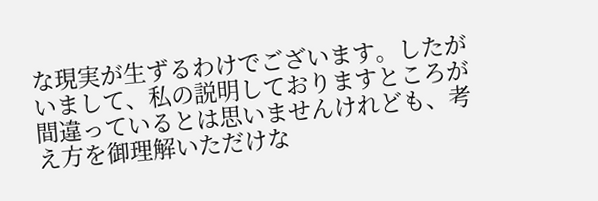な現実が生ずるわけでございます。したがいまして、私の説明しておりますところが間違っているとは思いませんけれども、考え方を御理解いただけな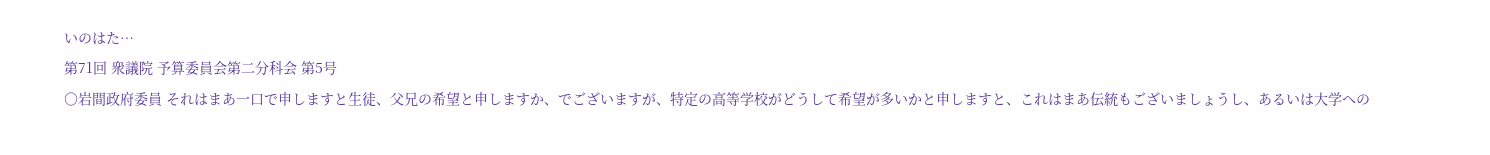いのはた…
第71回 衆議院 予算委員会第二分科会 第5号
○岩間政府委員 それはまあ一口で申しますと生徒、父兄の希望と申しますか、でございますが、特定の高等学校がどうして希望が多いかと申しますと、これはまあ伝統もございましょうし、あるいは大学への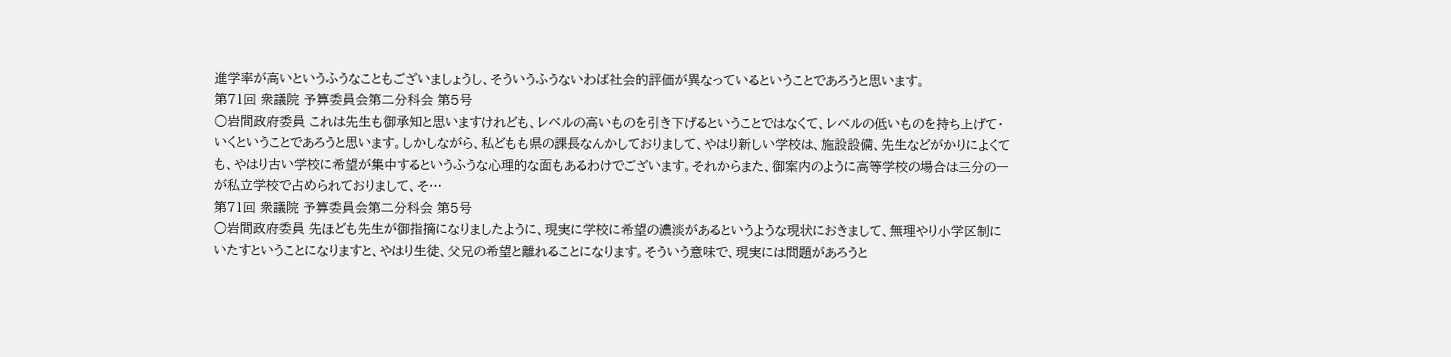進学率が高いというふうなこともございましょうし、そういうふうないわば社会的評価が異なっているということであろうと思います。
第71回 衆議院 予算委員会第二分科会 第5号
○岩間政府委員 これは先生も御承知と思いますけれども、レベルの高いものを引き下げるということではなくて、レベルの低いものを持ち上げて・いくということであろうと思います。しかしながら、私どもも県の課長なんかしておりまして、やはり新しい学校は、施設設備、先生などがかりによくても、やはり古い学校に希望が集中するというふうな心理的な面もあるわけでございます。それからまた、御案内のように高等学校の場合は三分の一が私立学校で占められておりまして、そ…
第71回 衆議院 予算委員会第二分科会 第5号
○岩間政府委員 先ほども先生が御指摘になりましたように、現実に学校に希望の濃淡があるというような現状におきまして、無理やり小学区制にいたすということになりますと、やはり生徒、父兄の希望と離れることになります。そういう意味で、現実には問題があろうと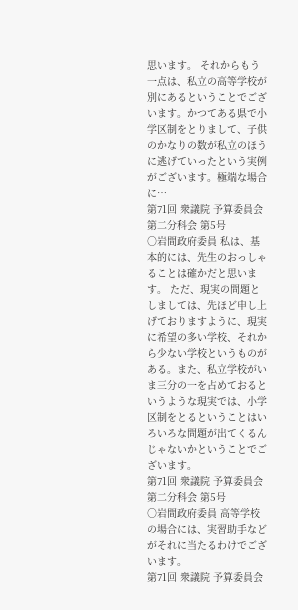思います。 それからもう一点は、私立の高等学校が別にあるということでございます。かつてある県で小学区制をとりまして、子供のかなりの数が私立のほうに逃げていったという実例がございます。極端な場合に…
第71回 衆議院 予算委員会第二分科会 第5号
○岩間政府委員 私は、基本的には、先生のおっしゃることは確かだと思います。 ただ、現実の問題としましては、先ほど申し上げておりますように、現実に希望の多い学校、それから少ない学校というものがある。また、私立学校がいま三分の一を占めておるというような現実では、小学区制をとるということはいろいろな問題が出てくるんじゃないかということでございます。
第71回 衆議院 予算委員会第二分科会 第5号
○岩間政府委員 高等学校の場合には、実習助手などがそれに当たるわけでございます。
第71回 衆議院 予算委員会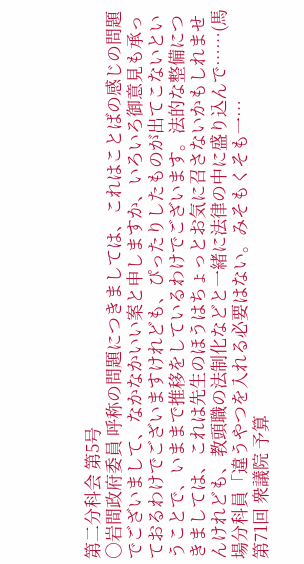第二分科会 第5号
○岩間政府委員 呼称の問題につきましては、これはことばの感じの問題でございまして、なかなかいい案と申しますか、いろいろ御意見も承っておるわけでございますけれども、ぴったりしたものが出てこないということで、いままで推移をしているわけでございます。法的な整備につきましては、これは先生のほうはちょっとお気に召さないかもしれませんけれども、教頭職の法制化などと一緒に法律の中に盛り込んで……(馬場分科員「違うやつを入れる必要はない。みそもくそも一…
第71回 衆議院 予算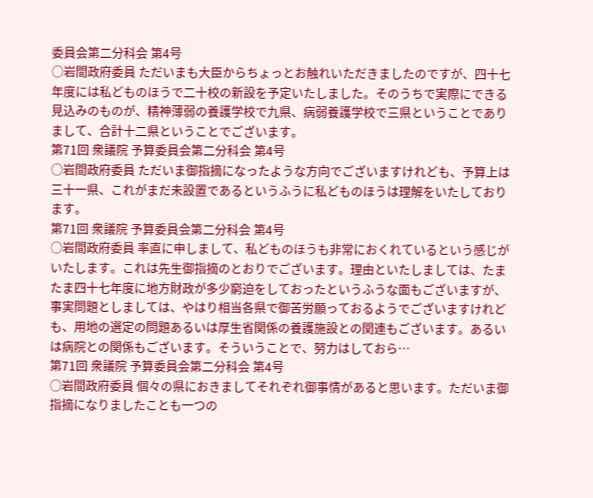委員会第二分科会 第4号
○岩間政府委員 ただいまも大臣からちょっとお触れいただきましたのですが、四十七年度には私どものほうで二十校の新設を予定いたしました。そのうちで実際にできる見込みのものが、精神薄弱の養護学校で九県、病弱養護学校で三県ということでありまして、合計十二県ということでございます。
第71回 衆議院 予算委員会第二分科会 第4号
○岩間政府委員 ただいま御指摘になったような方向でございますけれども、予算上は三十一県、これがまだ未設置であるというふうに私どものほうは理解をいたしております。
第71回 衆議院 予算委員会第二分科会 第4号
○岩間政府委員 率直に申しまして、私どものほうも非常におくれているという感じがいたします。これは先生御指摘のとおりでございます。理由といたしましては、たまたま四十七年度に地方財政が多少窮迫をしておったというふうな面もございますが、事実問題としましては、やはり相当各県で御苦労願っておるようでございますけれども、用地の選定の問題あるいは厚生省関係の養護施設との関連もございます。あるいは病院との関係もございます。そういうことで、努力はしておら…
第71回 衆議院 予算委員会第二分科会 第4号
○岩間政府委員 個々の県におきましてそれぞれ御事情があると思います。ただいま御指摘になりましたことも一つの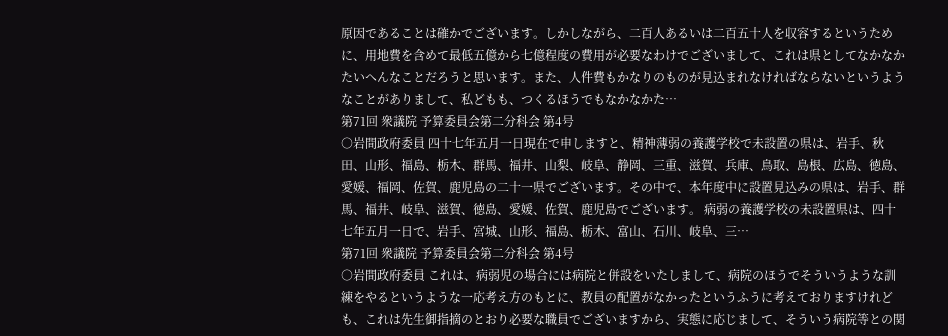原因であることは確かでございます。しかしながら、二百人あるいは二百五十人を収容するというために、用地費を含めて最低五億から七億程度の費用が必要なわけでございまして、これは県としてなかなかたいへんなことだろうと思います。また、人件費もかなりのものが見込まれなければならないというようなことがありまして、私どもも、つくるほうでもなかなかた…
第71回 衆議院 予算委員会第二分科会 第4号
○岩間政府委員 四十七年五月一日現在で申しますと、精神薄弱の養護学校で未設置の県は、岩手、秋田、山形、福島、栃木、群馬、福井、山梨、岐阜、静岡、三重、滋賀、兵庫、鳥取、島根、広島、徳島、愛媛、福岡、佐賀、鹿児島の二十一県でございます。その中で、本年度中に設置見込みの県は、岩手、群馬、福井、岐阜、滋賀、徳島、愛媛、佐賀、鹿児島でございます。 病弱の養護学校の未設置県は、四十七年五月一日で、岩手、宮城、山形、福島、栃木、富山、石川、岐阜、三…
第71回 衆議院 予算委員会第二分科会 第4号
○岩間政府委員 これは、病弱児の場合には病院と併設をいたしまして、病院のほうでそういうような訓練をやるというような一応考え方のもとに、教員の配置がなかったというふうに考えておりますけれども、これは先生御指摘のとおり必要な職員でございますから、実態に応じまして、そういう病院等との関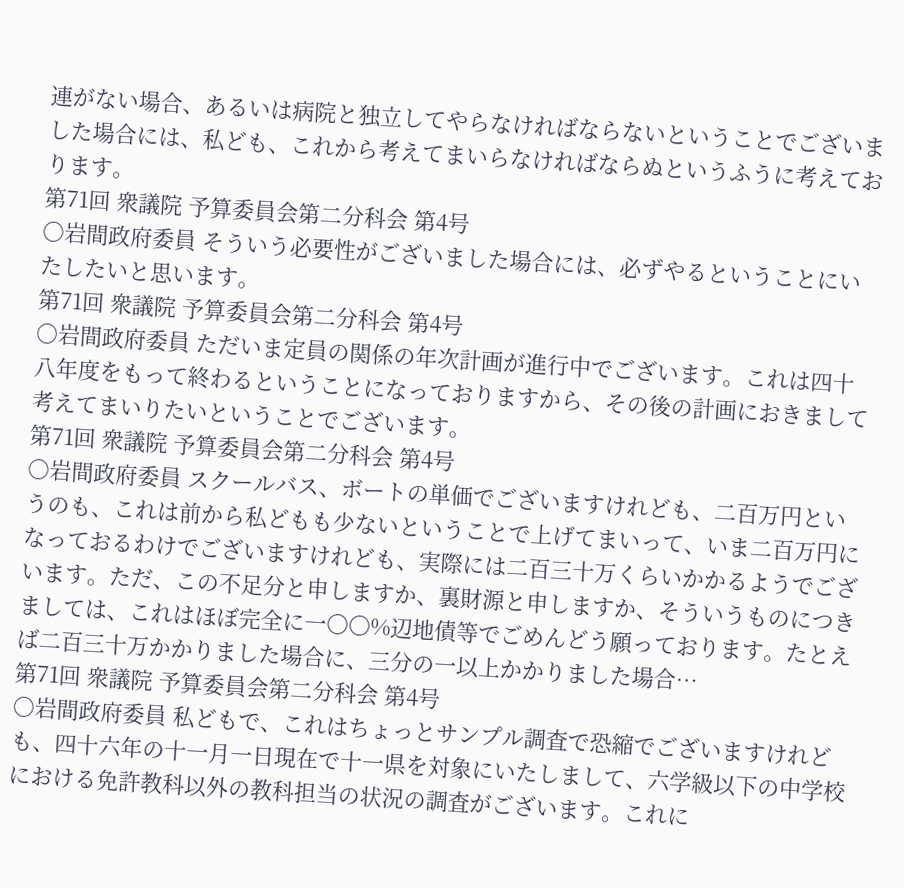連がない場合、あるいは病院と独立してやらなければならないということでございました場合には、私ども、これから考えてまいらなければならぬというふうに考えております。
第71回 衆議院 予算委員会第二分科会 第4号
○岩間政府委員 そういう必要性がございました場合には、必ずやるということにいたしたいと思います。
第71回 衆議院 予算委員会第二分科会 第4号
○岩間政府委員 ただいま定員の関係の年次計画が進行中でございます。これは四十八年度をもって終わるということになっておりますから、その後の計画におきまして考えてまいりたいということでございます。
第71回 衆議院 予算委員会第二分科会 第4号
○岩間政府委員 スクールバス、ボートの単価でございますけれども、二百万円というのも、これは前から私どもも少ないということで上げてまいって、いま二百万円になっておるわけでございますけれども、実際には二百三十万くらいかかるようでございます。ただ、この不足分と申しますか、裏財源と申しますか、そういうものにつきましては、これはほぼ完全に一〇〇%辺地債等でごめんどう願っております。たとえば二百三十万かかりました場合に、三分の一以上かかりました場合…
第71回 衆議院 予算委員会第二分科会 第4号
○岩間政府委員 私どもで、これはちょっとサンプル調査で恐縮でございますけれども、四十六年の十一月一日現在で十一県を対象にいたしまして、六学級以下の中学校における免許教科以外の教科担当の状況の調査がございます。これに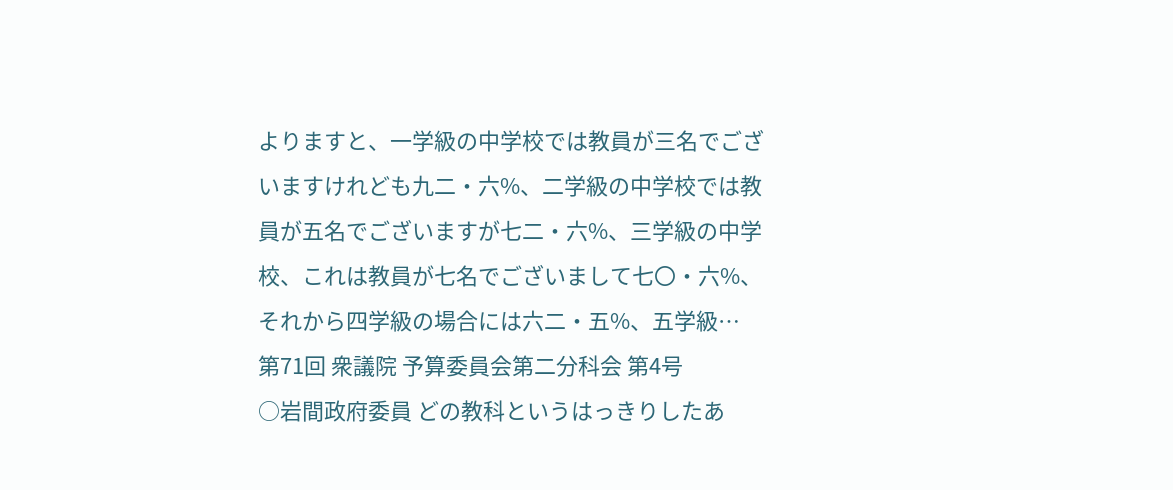よりますと、一学級の中学校では教員が三名でございますけれども九二・六%、二学級の中学校では教員が五名でございますが七二・六%、三学級の中学校、これは教員が七名でございまして七〇・六%、それから四学級の場合には六二・五%、五学級…
第71回 衆議院 予算委員会第二分科会 第4号
○岩間政府委員 どの教科というはっきりしたあ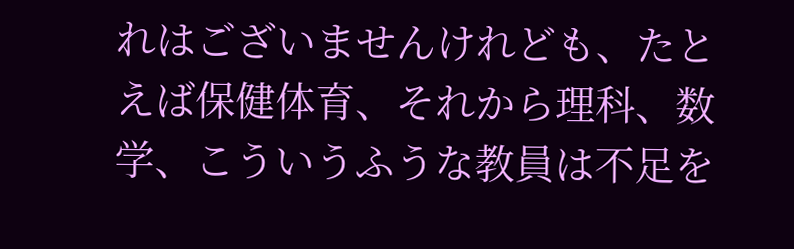れはございませんけれども、たとえば保健体育、それから理科、数学、こういうふうな教員は不足を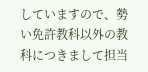していますので、勢い免許教科以外の教科につきまして担当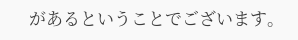があるということでございます。